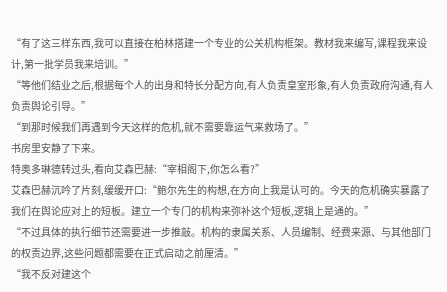“有了这三样东西,我可以直接在柏林搭建一个专业的公关机构框架。教材我来编写,课程我来设计,第一批学员我来培训。”
“等他们结业之后,根据每个人的出身和特长分配方向,有人负责皇室形象,有人负责政府沟通,有人负责舆论引导。”
“到那时候我们再遇到今天这样的危机,就不需要靠运气来救场了。”
书房里安静了下来。
特奥多琳德转过头,看向艾森巴赫:“宰相阁下,你怎么看?”
艾森巴赫沉吟了片刻,缓缓开口:“鲍尔先生的构想,在方向上我是认可的。今天的危机确实暴露了我们在舆论应对上的短板。建立一个专门的机构来弥补这个短板,逻辑上是通的。”
“不过具体的执行细节还需要进一步推敲。机构的隶属关系、人员编制、经费来源、与其他部门的权责边界,这些问题都需要在正式启动之前厘清。”
“我不反对建这个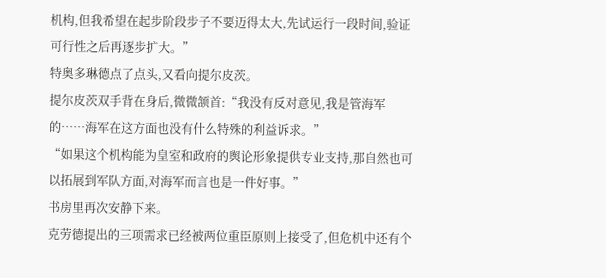机构,但我希望在起步阶段步子不要迈得太大,先试运行一段时间,验证可行性之后再逐步扩大。”
特奥多琳德点了点头,又看向提尔皮茨。
提尔皮茨双手背在身后,微微颔首:“我没有反对意见,我是管海军的……海军在这方面也没有什么特殊的利益诉求。”
“如果这个机构能为皇室和政府的舆论形象提供专业支持,那自然也可以拓展到军队方面,对海军而言也是一件好事。”
书房里再次安静下来。
克劳德提出的三项需求已经被两位重臣原则上接受了,但危机中还有个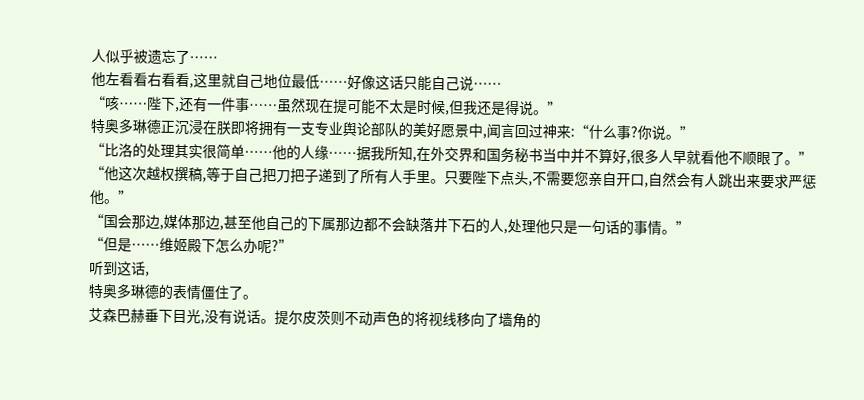人似乎被遗忘了……
他左看看右看看,这里就自己地位最低……好像这话只能自己说……
“咳……陛下,还有一件事……虽然现在提可能不太是时候,但我还是得说。”
特奥多琳德正沉浸在朕即将拥有一支专业舆论部队的美好愿景中,闻言回过神来:“什么事?你说。”
“比洛的处理其实很简单……他的人缘……据我所知,在外交界和国务秘书当中并不算好,很多人早就看他不顺眼了。”
“他这次越权撰稿,等于自己把刀把子递到了所有人手里。只要陛下点头,不需要您亲自开口,自然会有人跳出来要求严惩他。”
“国会那边,媒体那边,甚至他自己的下属那边都不会缺落井下石的人,处理他只是一句话的事情。”
“但是……维姬殿下怎么办呢?”
听到这话,
特奥多琳德的表情僵住了。
艾森巴赫垂下目光,没有说话。提尔皮茨则不动声色的将视线移向了墙角的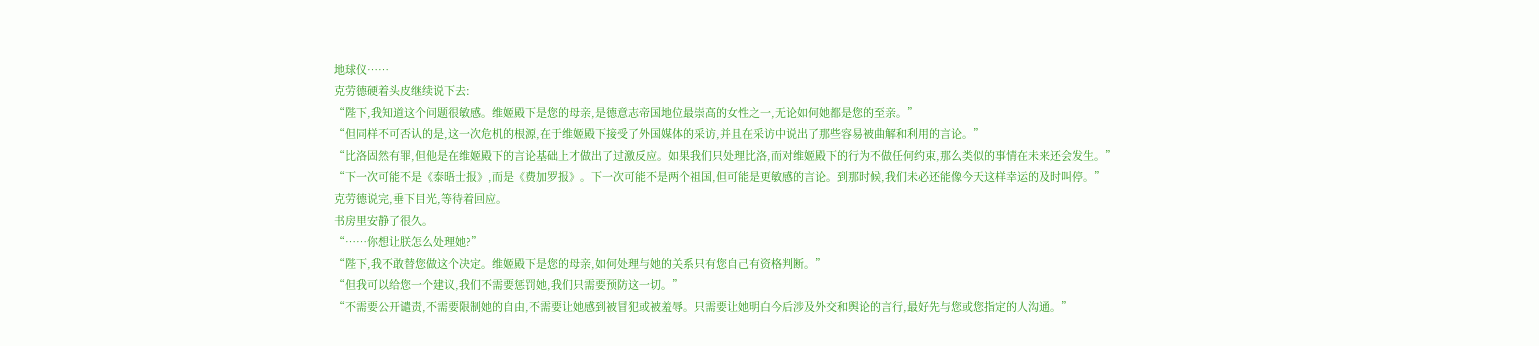地球仪……
克劳德硬着头皮继续说下去:
“陛下,我知道这个问题很敏感。维姬殿下是您的母亲,是德意志帝国地位最崇高的女性之一,无论如何她都是您的至亲。”
“但同样不可否认的是,这一次危机的根源,在于维姬殿下接受了外国媒体的采访,并且在采访中说出了那些容易被曲解和利用的言论。”
“比洛固然有罪,但他是在维姬殿下的言论基础上才做出了过激反应。如果我们只处理比洛,而对维姬殿下的行为不做任何约束,那么类似的事情在未来还会发生。”
“下一次可能不是《泰晤士报》,而是《费加罗报》。下一次可能不是两个祖国,但可能是更敏感的言论。到那时候,我们未必还能像今天这样幸运的及时叫停。”
克劳德说完,垂下目光,等待着回应。
书房里安静了很久。
“……你想让朕怎么处理她?”
“陛下,我不敢替您做这个决定。维姬殿下是您的母亲,如何处理与她的关系只有您自己有资格判断。”
“但我可以给您一个建议,我们不需要惩罚她,我们只需要预防这一切。”
“不需要公开谴责,不需要限制她的自由,不需要让她感到被冒犯或被羞辱。只需要让她明白今后涉及外交和舆论的言行,最好先与您或您指定的人沟通。”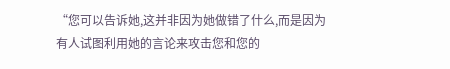“您可以告诉她,这并非因为她做错了什么,而是因为有人试图利用她的言论来攻击您和您的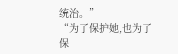统治。”
“为了保护她,也为了保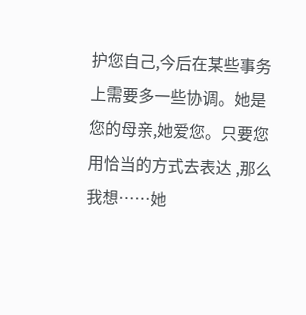护您自己,今后在某些事务上需要多一些协调。她是您的母亲,她爱您。只要您用恰当的方式去表达 ,那么我想……她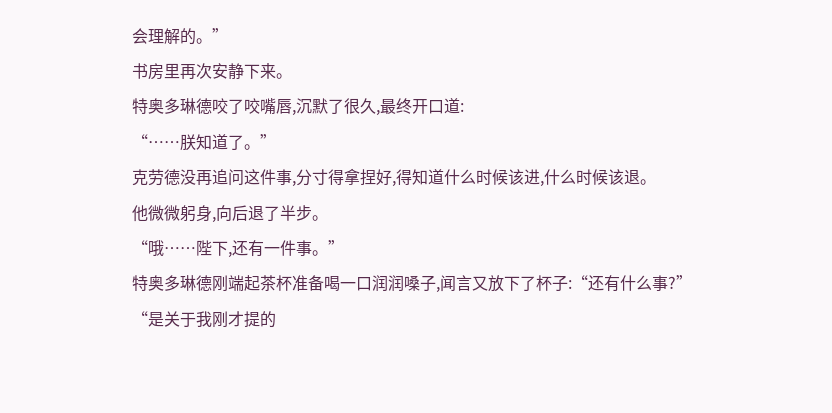会理解的。”
书房里再次安静下来。
特奥多琳德咬了咬嘴唇,沉默了很久,最终开口道:
“……朕知道了。”
克劳德没再追问这件事,分寸得拿捏好,得知道什么时候该进,什么时候该退。
他微微躬身,向后退了半步。
“哦……陛下,还有一件事。”
特奥多琳德刚端起茶杯准备喝一口润润嗓子,闻言又放下了杯子:“还有什么事?”
“是关于我刚才提的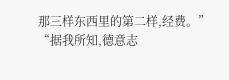那三样东西里的第二样,经费。”
“据我所知,德意志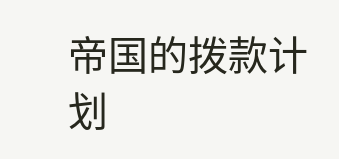帝国的拨款计划